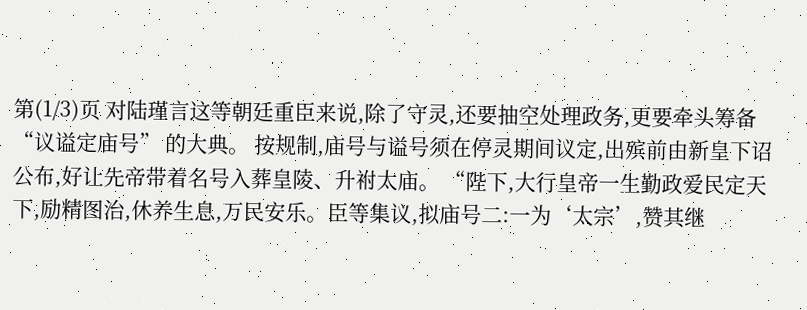第(1/3)页 对陆瑾言这等朝廷重臣来说,除了守灵,还要抽空处理政务,更要牵头筹备 “议谥定庙号” 的大典。 按规制,庙号与谥号须在停灵期间议定,出殡前由新皇下诏公布,好让先帝带着名号入葬皇陵、升祔太庙。 “陛下,大行皇帝一生勤政爱民定天下,励精图治,休养生息,万民安乐。臣等集议,拟庙号二:一为‘太宗’,赞其继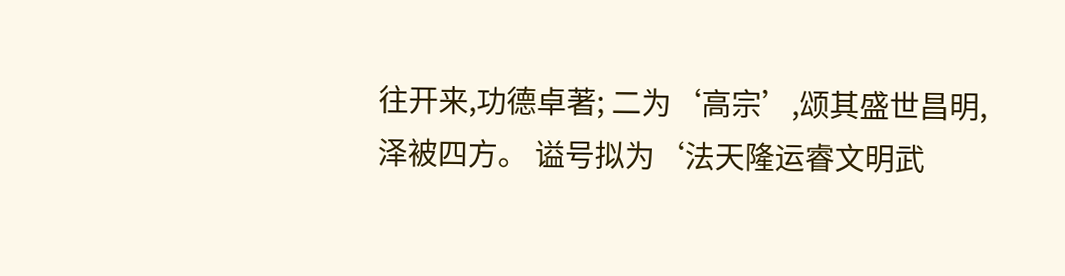往开来,功德卓著; 二为‘高宗’,颂其盛世昌明,泽被四方。 谥号拟为‘法天隆运睿文明武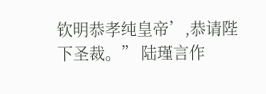钦明恭孝纯皇帝’,恭请陛下圣裁。” 陆瑾言作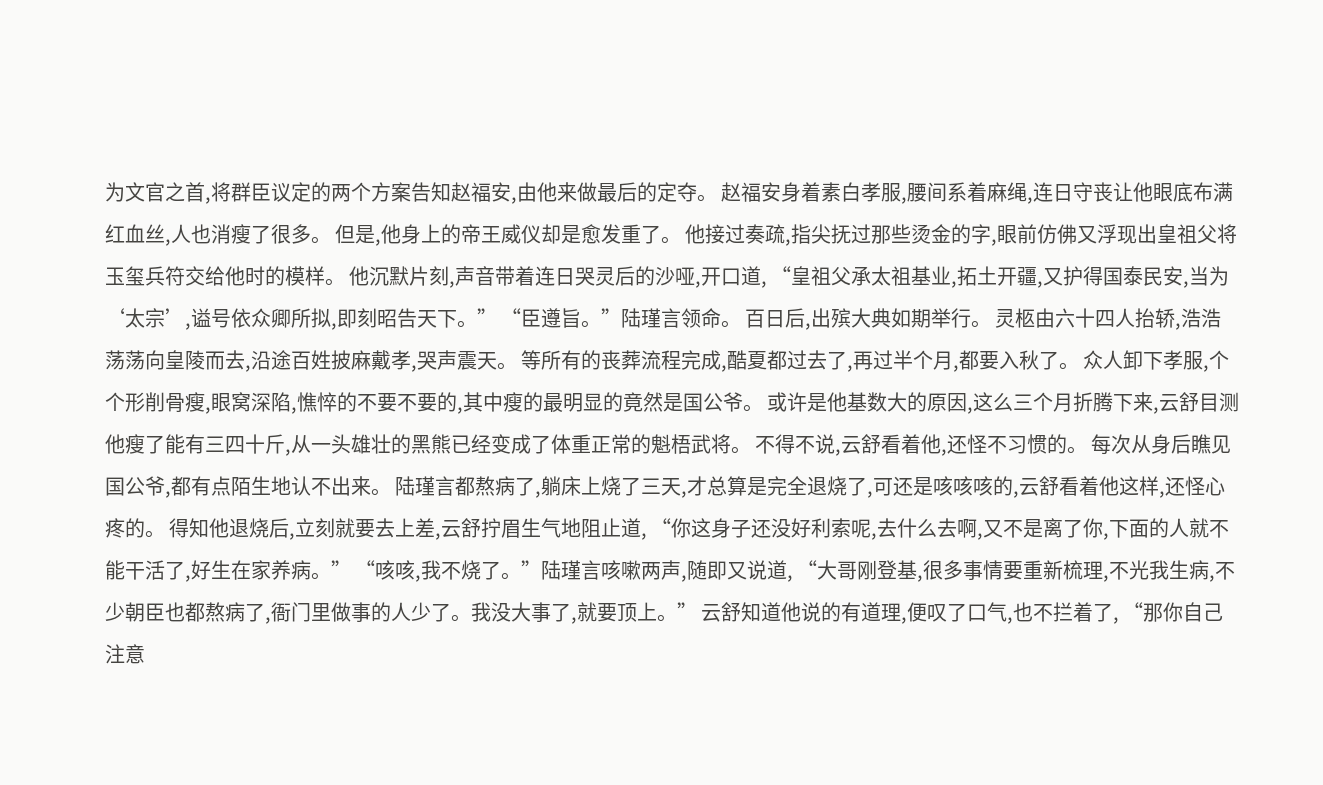为文官之首,将群臣议定的两个方案告知赵福安,由他来做最后的定夺。 赵福安身着素白孝服,腰间系着麻绳,连日守丧让他眼底布满红血丝,人也消瘦了很多。 但是,他身上的帝王威仪却是愈发重了。 他接过奏疏,指尖抚过那些烫金的字,眼前仿佛又浮现出皇祖父将玉玺兵符交给他时的模样。 他沉默片刻,声音带着连日哭灵后的沙哑,开口道, “皇祖父承太祖基业,拓土开疆,又护得国泰民安,当为‘太宗’,谥号依众卿所拟,即刻昭告天下。” “臣遵旨。”陆瑾言领命。 百日后,出殡大典如期举行。 灵柩由六十四人抬轿,浩浩荡荡向皇陵而去,沿途百姓披麻戴孝,哭声震天。 等所有的丧葬流程完成,酷夏都过去了,再过半个月,都要入秋了。 众人卸下孝服,个个形削骨瘦,眼窝深陷,憔悴的不要不要的,其中瘦的最明显的竟然是国公爷。 或许是他基数大的原因,这么三个月折腾下来,云舒目测他瘦了能有三四十斤,从一头雄壮的黑熊已经变成了体重正常的魁梧武将。 不得不说,云舒看着他,还怪不习惯的。 每次从身后瞧见国公爷,都有点陌生地认不出来。 陆瑾言都熬病了,躺床上烧了三天,才总算是完全退烧了,可还是咳咳咳的,云舒看着他这样,还怪心疼的。 得知他退烧后,立刻就要去上差,云舒拧眉生气地阻止道, “你这身子还没好利索呢,去什么去啊,又不是离了你,下面的人就不能干活了,好生在家养病。” “咳咳,我不烧了。”陆瑾言咳嗽两声,随即又说道, “大哥刚登基,很多事情要重新梳理,不光我生病,不少朝臣也都熬病了,衙门里做事的人少了。我没大事了,就要顶上。” 云舒知道他说的有道理,便叹了口气,也不拦着了, “那你自己注意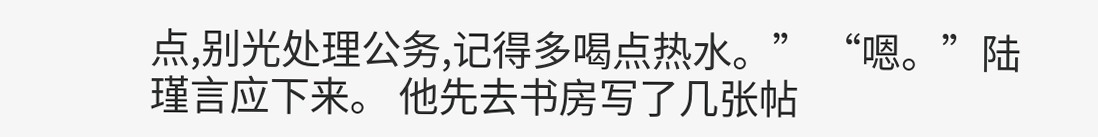点,别光处理公务,记得多喝点热水。” “嗯。”陆瑾言应下来。 他先去书房写了几张帖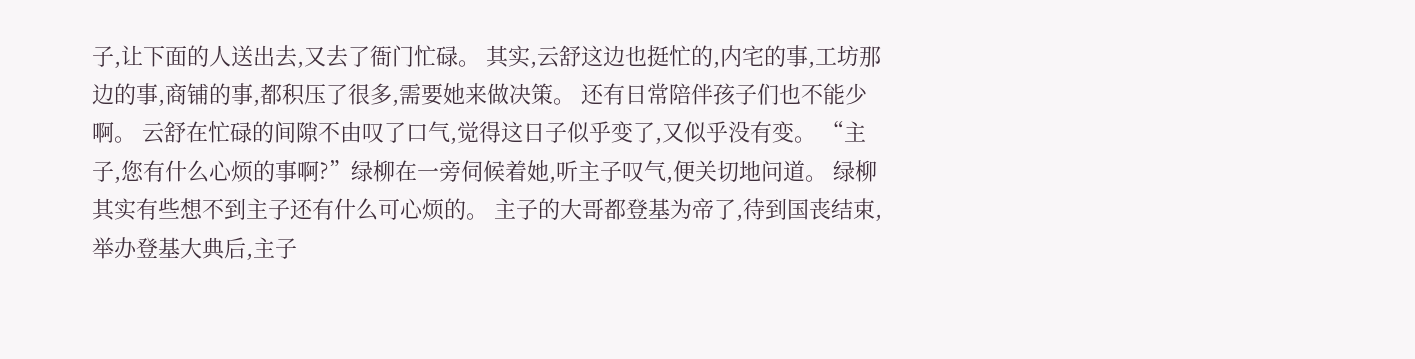子,让下面的人送出去,又去了衙门忙碌。 其实,云舒这边也挺忙的,内宅的事,工坊那边的事,商铺的事,都积压了很多,需要她来做决策。 还有日常陪伴孩子们也不能少啊。 云舒在忙碌的间隙不由叹了口气,觉得这日子似乎变了,又似乎没有变。 “主子,您有什么心烦的事啊?”绿柳在一旁伺候着她,听主子叹气,便关切地问道。 绿柳其实有些想不到主子还有什么可心烦的。 主子的大哥都登基为帝了,待到国丧结束,举办登基大典后,主子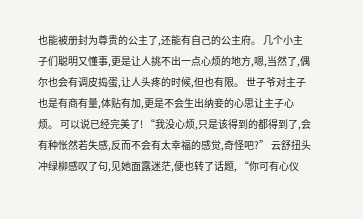也能被册封为尊贵的公主了,还能有自己的公主府。 几个小主子们聪明又懂事,更是让人挑不出一点心烦的地方,嗯,当然了,偶尔也会有调皮捣蛋,让人头疼的时候,但也有限。 世子爷对主子也是有商有量,体贴有加,更是不会生出纳妾的心思让主子心烦。 可以说已经完美了! “我没心烦,只是该得到的都得到了,会有种怅然若失感,反而不会有太幸福的感觉,奇怪吧?” 云舒扭头冲绿柳感叹了句,见她面露迷茫,便也转了话题, “你可有心仪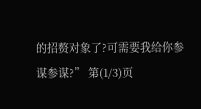的招赘对象了?可需要我给你参谋参谋?” 第(1/3)页